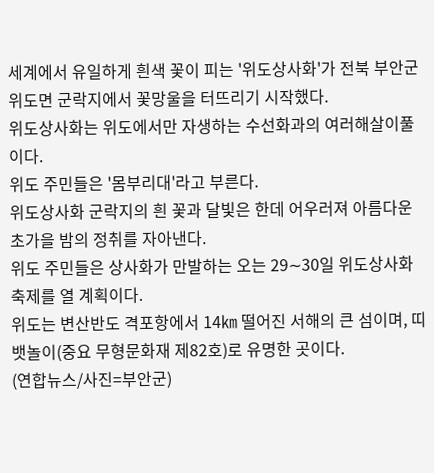세계에서 유일하게 흰색 꽃이 피는 '위도상사화'가 전북 부안군 위도면 군락지에서 꽃망울을 터뜨리기 시작했다.
위도상사화는 위도에서만 자생하는 수선화과의 여러해살이풀이다.
위도 주민들은 '몸부리대'라고 부른다.
위도상사화 군락지의 흰 꽃과 달빛은 한데 어우러져 아름다운 초가을 밤의 정취를 자아낸다.
위도 주민들은 상사화가 만발하는 오는 29∼30일 위도상사화 축제를 열 계획이다.
위도는 변산반도 격포항에서 14㎞ 떨어진 서해의 큰 섬이며, 띠뱃놀이(중요 무형문화재 제82호)로 유명한 곳이다.
(연합뉴스/사진=부안군)